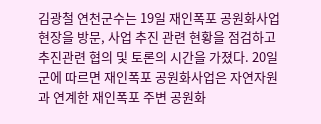김광철 연천군수는 19일 재인폭포 공원화사업 현장을 방문, 사업 추진 관련 현황을 점검하고 추진관련 협의 및 토론의 시간을 가졌다. 20일 군에 따르면 재인폭포 공원화사업은 자연자원과 연계한 재인폭포 주변 공원화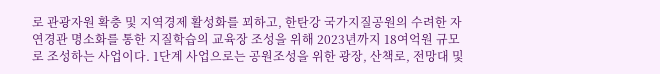로 관광자원 확충 및 지역경제 활성화를 꾀하고, 한탄강 국가지질공원의 수려한 자연경관 명소화를 통한 지질학습의 교육장 조성을 위해 2023년까지 18여억원 규모로 조성하는 사업이다. 1단계 사업으로는 공원조성을 위한 광장, 산책로, 전망대 및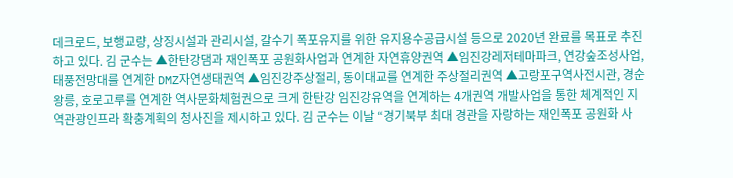데크로드, 보행교량, 상징시설과 관리시설, 갈수기 폭포유지를 위한 유지용수공급시설 등으로 2020년 완료를 목표로 추진하고 있다. 김 군수는 ▲한탄강댐과 재인폭포 공원화사업과 연계한 자연휴양권역 ▲임진강레저테마파크, 연강숲조성사업, 태풍전망대를 연계한 DMZ자연생태권역 ▲임진강주상절리, 동이대교를 연계한 주상절리권역 ▲고랑포구역사전시관, 경순왕릉, 호로고루를 연계한 역사문화체험권으로 크게 한탄강 임진강유역을 연계하는 4개권역 개발사업을 통한 체계적인 지역관광인프라 확충계획의 청사진을 제시하고 있다. 김 군수는 이날 “경기북부 최대 경관을 자랑하는 재인폭포 공원화 사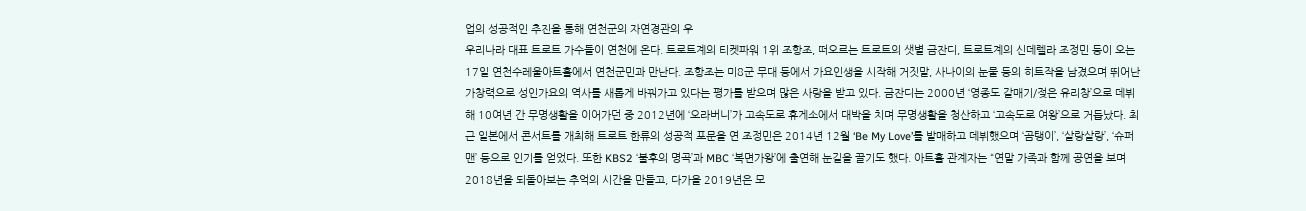업의 성공적인 추진을 통해 연천군의 자연경관의 우
우리나라 대표 트로트 가수들이 연천에 온다. 트로트계의 티켓파워 1위 조항조, 떠오르는 트로트의 샛별 금잔디, 트로트계의 신데렐라 조정민 등이 오는 17일 연천수레울아트홀에서 연천군민과 만난다. 조항조는 미8군 무대 등에서 가요인생을 시작해 거짓말, 사나이의 눈물 등의 히트작을 남겼으며 뛰어난 가창력으로 성인가요의 역사를 새롭게 바꿔가고 있다는 평가를 받으며 많은 사랑을 받고 있다. 금잔디는 2000년 ‘영종도 갈매기/젖은 유리창’으로 데뷔해 10여년 간 무명생활을 이어가던 중 2012년에 ‘오라버니’가 고속도로 휴게소에서 대박을 치며 무명생활을 청산하고 ‘고속도로 여왕’으로 거듭났다. 최근 일본에서 콘서트를 개최해 트로트 한류의 성공적 포문을 연 조정민은 2014년 12월 ‘Be My Love’를 발매하고 데뷔했으며 ‘곰탱이’, ‘살랑살랑’, ‘슈퍼맨’ 등으로 인기를 얻었다. 또한 KBS2 ‘불후의 명곡’과 MBC ‘복면가왕’에 출연해 눈길을 끌기도 했다. 아트홀 관계자는 “연말 가족과 함께 공연을 보며 2018년을 되돌아보는 추억의 시간을 만들고, 다가올 2019년은 모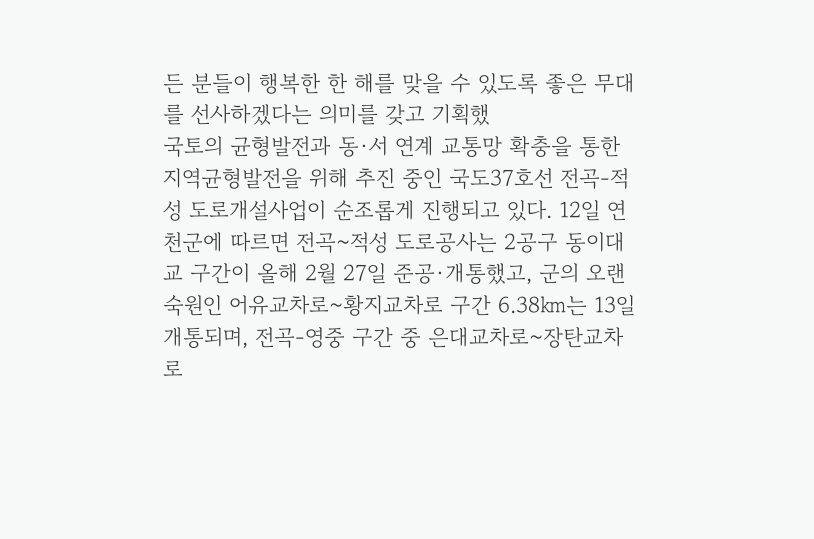든 분들이 행복한 한 해를 맞을 수 있도록 좋은 무대를 선사하겠다는 의미를 갖고 기획했
국토의 균형발전과 동·서 연계 교통망 확충을 통한 지역균형발전을 위해 추진 중인 국도37호선 전곡-적성 도로개설사업이 순조롭게 진행되고 있다. 12일 연천군에 따르면 전곡~적성 도로공사는 2공구 동이대교 구간이 올해 2월 27일 준공·개통했고, 군의 오랜 숙원인 어유교차로~황지교차로 구간 6.38㎞는 13일 개통되며, 전곡-영중 구간 중 은대교차로~장탄교차로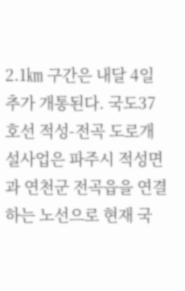2.1㎞ 구간은 내달 4일 추가 개통된다. 국도37호선 적성-전곡 도로개설사업은 파주시 적성면과 연천군 전곡읍을 연결하는 노선으로 현재 국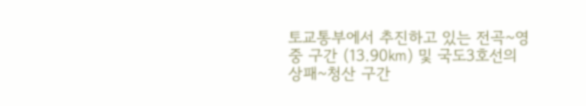토교통부에서 추진하고 있는 전곡~영중 구간 (13.90㎞) 및 국도3호선의 상패~청산 구간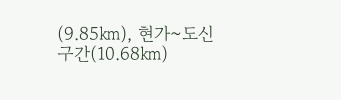(9.85㎞), 현가~도신 구간(10.68㎞)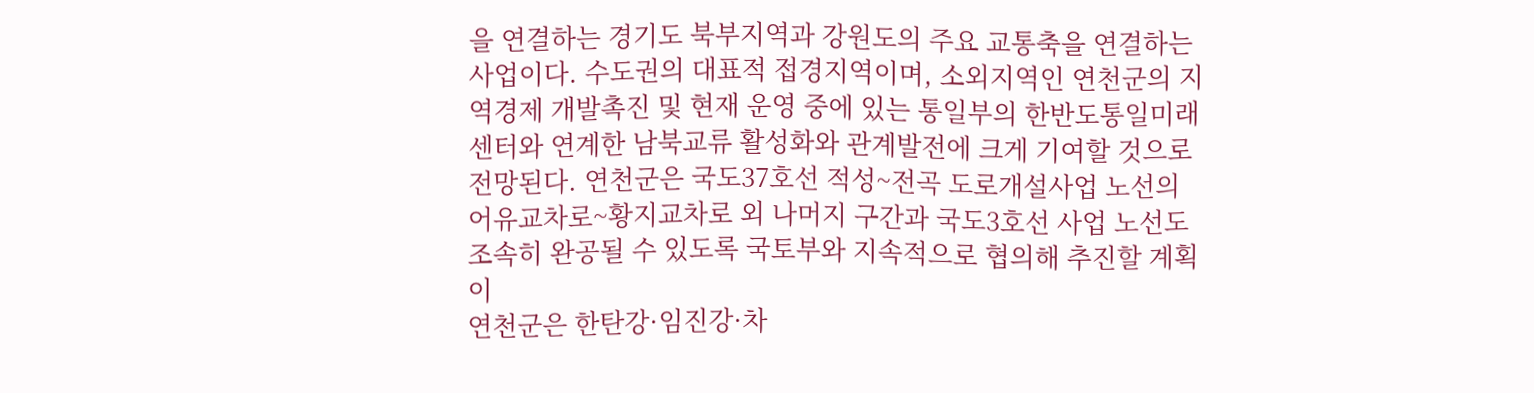을 연결하는 경기도 북부지역과 강원도의 주요 교통축을 연결하는 사업이다. 수도권의 대표적 접경지역이며, 소외지역인 연천군의 지역경제 개발촉진 및 현재 운영 중에 있는 통일부의 한반도통일미래센터와 연계한 남북교류 활성화와 관계발전에 크게 기여할 것으로 전망된다. 연천군은 국도37호선 적성~전곡 도로개설사업 노선의 어유교차로~황지교차로 외 나머지 구간과 국도3호선 사업 노선도 조속히 완공될 수 있도록 국토부와 지속적으로 협의해 추진할 계획이
연천군은 한탄강·임진강·차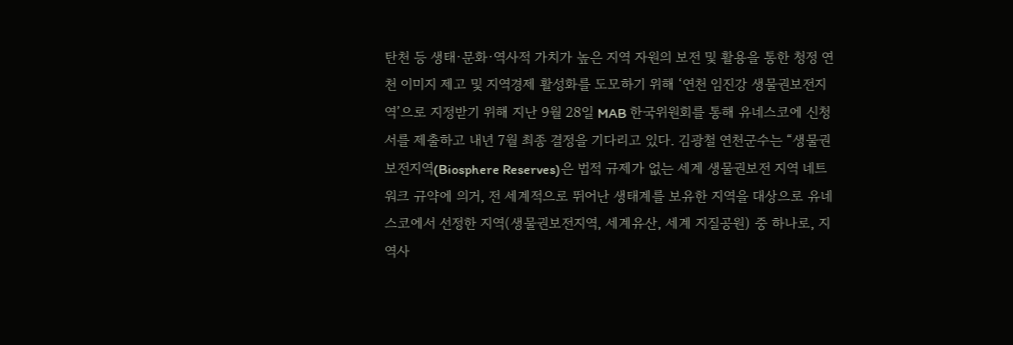탄천 등 생태·문화·역사적 가치가 높은 지역 자원의 보전 및 활용을 통한 청정 연천 이미지 제고 및 지역경제 활성화를 도모하기 위해 ‘연천 임진강 생물권보전지역’으로 지정받기 위해 지난 9월 28일 MAB 한국위원회를 통해 유네스코에 신청서를 제출하고 내년 7월 최종 결정을 기다리고 있다. 김광철 연천군수는 “생물권보전지역(Biosphere Reserves)은 법적 규제가 없는 세계 생물권보전 지역 네트워크 규약에 의거, 전 세계적으로 뛰어난 생태계를 보유한 지역을 대상으로 유네스코에서 선정한 지역(생물권보전지역, 세계유산, 세계 지질공원) 중 하나로, 지역사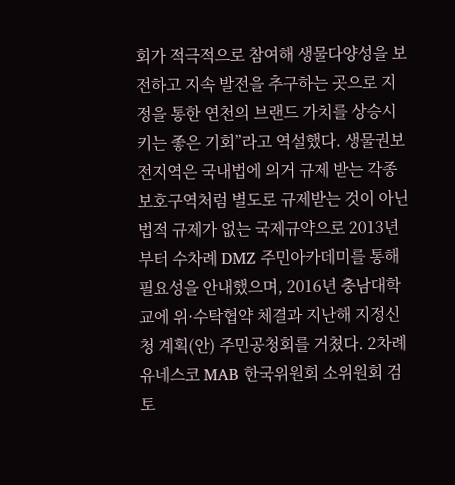회가 적극적으로 참여해 생물다양성을 보전하고 지속 발전을 추구하는 곳으로 지정을 통한 연천의 브랜드 가치를 상승시키는 좋은 기회”라고 역설했다. 생물권보전지역은 국내법에 의거 규제 받는 각종 보호구역처럼 별도로 규제받는 것이 아닌 법적 규제가 없는 국제규약으로 2013년부터 수차례 DMZ 주민아카데미를 통해 필요성을 안내했으며, 2016년 충남대학교에 위·수탁협약 체결과 지난해 지정신청 계획(안) 주민공청회를 거쳤다. 2차례 유네스코 MAB 한국위원회 소위원회 검토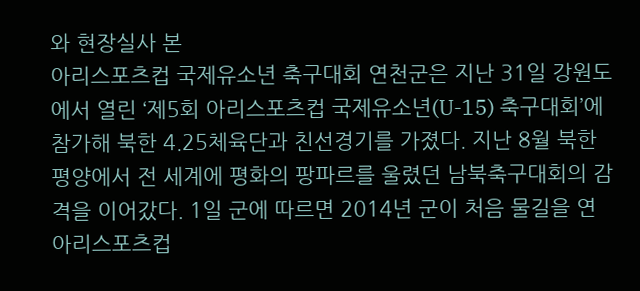와 현장실사 본
아리스포츠컵 국제유소년 축구대회 연천군은 지난 31일 강원도에서 열린 ‘제5회 아리스포츠컵 국제유소년(U-15) 축구대회’에 참가해 북한 4.25체육단과 친선경기를 가졌다. 지난 8월 북한 평양에서 전 세계에 평화의 팡파르를 울렸던 남북축구대회의 감격을 이어갔다. 1일 군에 따르면 2014년 군이 처음 물길을 연 아리스포츠컵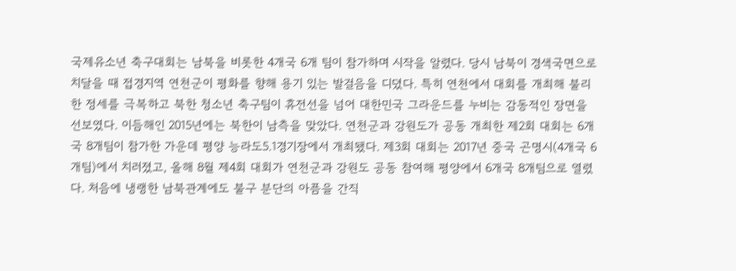국제유소년 축구대회는 남북을 비롯한 4개국 6개 팀이 참가하며 시작을 알렸다. 당시 남북이 경색국면으로 치달을 때 접경지역 연천군이 평화를 향해 용기 있는 발걸음을 디뎠다. 특히 연천에서 대회를 개최해 불리한 정세를 극복하고 북한 청소년 축구팀이 휴전선을 넘어 대한민국 그라운드를 누비는 감동적인 장면을 선보였다. 이듬해인 2015년에는 북한이 남측을 맞았다. 연천군과 강원도가 공동 개최한 제2회 대회는 6개국 8개팀이 참가한 가운데 평양 능라도5.1경기장에서 개최됐다. 제3회 대회는 2017년 중국 곤명시(4개국 6개팀)에서 치러졌고, 올해 8월 제4회 대회가 연천군과 강원도 공동 참여해 평양에서 6개국 8개팀으로 열렸다. 처음에 냉랭한 남북관계에도 불구 분단의 아픔을 간직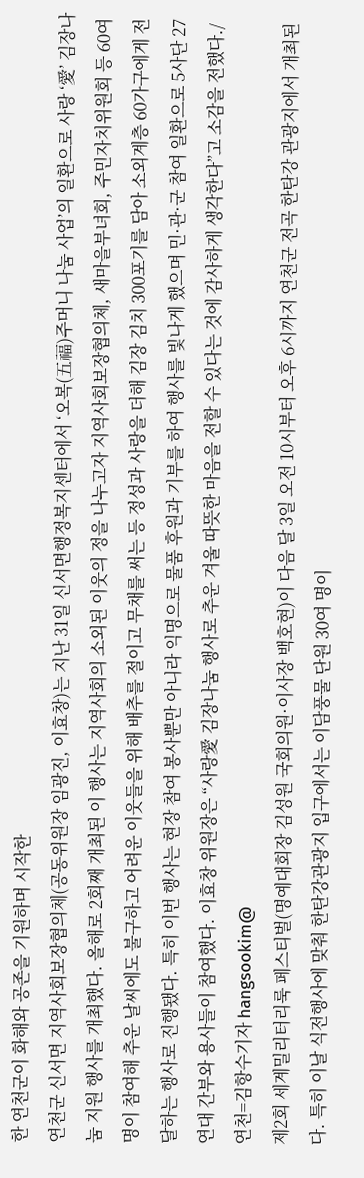한 연천군이 화해와 공존을 기원하며 시작한
연천군 신서면 지역사회보장협의체(공동위원장 임광진, 이효창)는 지난 31일 신서면행정복지센터에서 ‘오복(五福)주머니 나눔 사업’의 일환으로 사랑 ‘愛’ 김장나눔 지원 행사를 개최했다. 올해로 2회째 개최된 이 행사는 지역사회의 소외된 이웃의 정을 나누고자 지역사회보장협의체, 새마을부녀회, 주민자치위원회 등 60여 명이 참여해 추운 날씨에도 불구하고 어려운 이웃들을 위해 배추를 절이고 무채를 써는 등 정성과 사랑을 더해 김장 김치 300포기를 담아 소외계층 60가구에게 전달하는 행사로 진행됐다. 특히 이번 행사는 현장 참여 봉사뿐만 아니라 익명으로 물품 후원과 기부를 하여 행사를 빛나게 했으며 민·관·군 참여 일환으로 5사단 27연대 간부와 용사들이 참여했다. 이효창 위원장은 “사랑愛 김장나눔 행사로 추운 겨울 따뜻한 마음을 전할 수 있다는 것에 감사하게 생각한다”고 소감을 전했다./연천=김항수기자 hangsookim@
제2회 세계밀리터리룩 페스티벌(명예대회장 김성원 국회의원·이사장 백호현)이 다음 달 3일 오전 10시부터 오후 6시까지 연천군 전곡 한탄강 관광지에서 개최된다. 특히 이날 식전행사에 맞춰 한탄강관광지 입구에서는 이담풍물 단원 30여 명이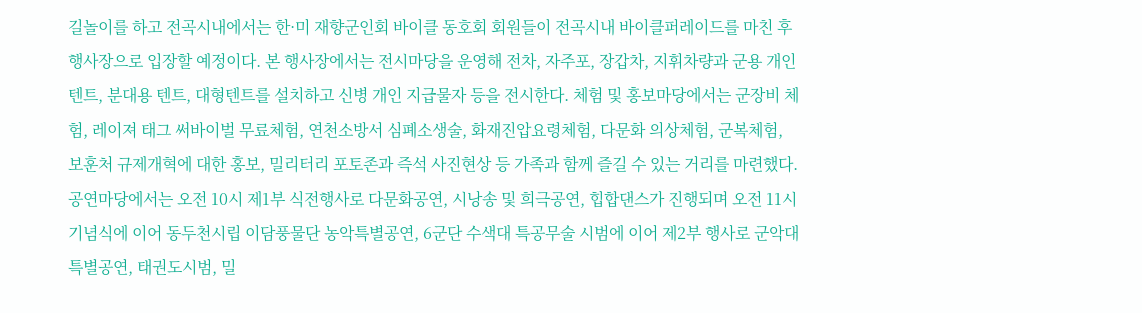길놀이를 하고 전곡시내에서는 한·미 재향군인회 바이클 동호회 회원들이 전곡시내 바이클퍼레이드를 마친 후 행사장으로 입장할 예정이다. 본 행사장에서는 전시마당을 운영해 전차, 자주포, 장갑차, 지휘차량과 군용 개인텐트, 분대용 텐트, 대형텐트를 설치하고 신병 개인 지급물자 등을 전시한다. 체험 및 홍보마당에서는 군장비 체험, 레이져 태그 써바이벌 무료체험, 연천소방서 심폐소생술, 화재진압요령체험, 다문화 의상체험, 군복체험, 보훈처 규제개혁에 대한 홍보, 밀리터리 포토존과 즉석 사진현상 등 가족과 함께 즐길 수 있는 거리를 마련했다. 공연마당에서는 오전 10시 제1부 식전행사로 다문화공연, 시낭송 및 희극공연, 힙합댄스가 진행되며 오전 11시 기념식에 이어 동두천시립 이담풍물단 농악특별공연, 6군단 수색대 특공무술 시범에 이어 제2부 행사로 군악대 특별공연, 태권도시범, 밀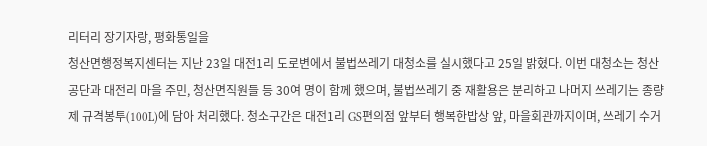리터리 장기자랑, 평화통일을
청산면행정복지센터는 지난 23일 대전1리 도로변에서 불법쓰레기 대청소를 실시했다고 25일 밝혔다. 이번 대청소는 청산공단과 대전리 마을 주민, 청산면직원들 등 30여 명이 함께 했으며, 불법쓰레기 중 재활용은 분리하고 나머지 쓰레기는 종량제 규격봉투(100L)에 담아 처리했다. 청소구간은 대전1리 GS편의점 앞부터 행복한밥상 앞, 마을회관까지이며, 쓰레기 수거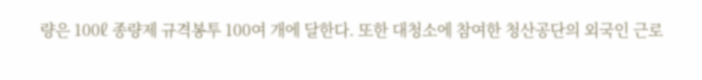량은 100ℓ 종량제 규격봉투 100여 개에 달한다. 또한 대청소에 참여한 청산공단의 외국인 근로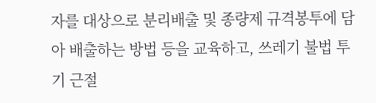자를 대상으로 분리배출 및 종량제 규격봉투에 담아 배출하는 방법 등을 교육하고, 쓰레기 불법 투기 근절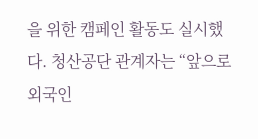을 위한 캠페인 활동도 실시했다. 청산공단 관계자는 “앞으로 외국인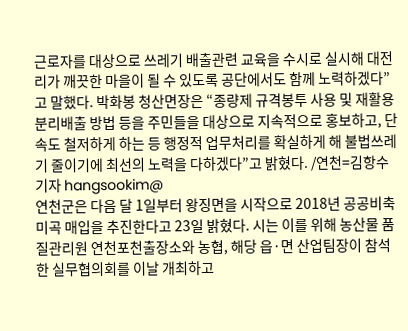근로자를 대상으로 쓰레기 배출관련 교육을 수시로 실시해 대전리가 깨끗한 마을이 될 수 있도록 공단에서도 함께 노력하겠다”고 말했다. 박화봉 청산면장은 “종량제 규격봉투 사용 및 재활용 분리배출 방법 등을 주민들을 대상으로 지속적으로 홍보하고, 단속도 철저하게 하는 등 행정적 업무처리를 확실하게 해 불법쓰레기 줄이기에 최선의 노력을 다하겠다”고 밝혔다. /연천=김항수기자 hangsookim@
연천군은 다음 달 1일부터 왕징면을 시작으로 2018년 공공비축미곡 매입을 추진한다고 23일 밝혔다. 시는 이를 위해 농산물 품질관리원 연천포천출장소와 농협, 해당 읍·면 산업팀장이 참석한 실무협의회를 이날 개최하고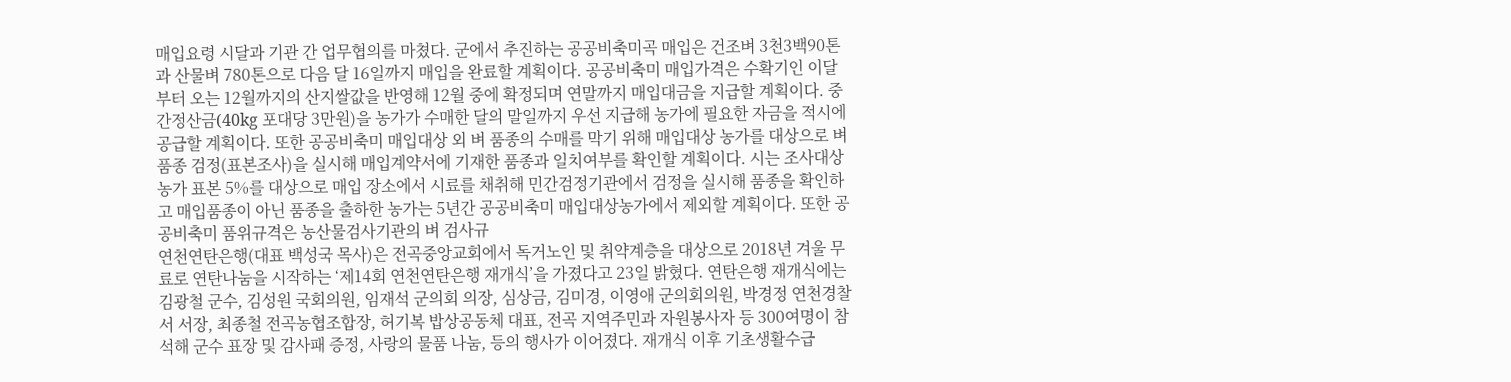매입요령 시달과 기관 간 업무협의를 마쳤다. 군에서 추진하는 공공비축미곡 매입은 건조벼 3천3백90톤과 산물벼 780톤으로 다음 달 16일까지 매입을 완료할 계획이다. 공공비축미 매입가격은 수확기인 이달부터 오는 12월까지의 산지쌀값을 반영해 12월 중에 확정되며 연말까지 매입대금을 지급할 계획이다. 중간정산금(40kg 포대당 3만원)을 농가가 수매한 달의 말일까지 우선 지급해 농가에 필요한 자금을 적시에 공급할 계획이다. 또한 공공비축미 매입대상 외 벼 품종의 수매를 막기 위해 매입대상 농가를 대상으로 벼 품종 검정(표본조사)을 실시해 매입계약서에 기재한 품종과 일치여부를 확인할 계획이다. 시는 조사대상 농가 표본 5%를 대상으로 매입 장소에서 시료를 채취해 민간검정기관에서 검정을 실시해 품종을 확인하고 매입품종이 아닌 품종을 출하한 농가는 5년간 공공비축미 매입대상농가에서 제외할 계획이다. 또한 공공비축미 품위규격은 농산물검사기관의 벼 검사규
연천연탄은행(대표 백성국 목사)은 전곡중앙교회에서 독거노인 및 취약계층을 대상으로 2018년 겨울 무료로 연탄나눔을 시작하는 ‘제14회 연천연탄은행 재개식’을 가졌다고 23일 밝혔다. 연탄은행 재개식에는 김광철 군수, 김성원 국회의원, 임재석 군의회 의장, 심상금, 김미경, 이영애 군의회의원, 박경정 연천경찰서 서장, 최종철 전곡농협조합장, 허기복 밥상공동체 대표, 전곡 지역주민과 자원봉사자 등 300여명이 참석해 군수 표장 및 감사패 증정, 사랑의 물품 나눔, 등의 행사가 이어졌다. 재개식 이후 기초생활수급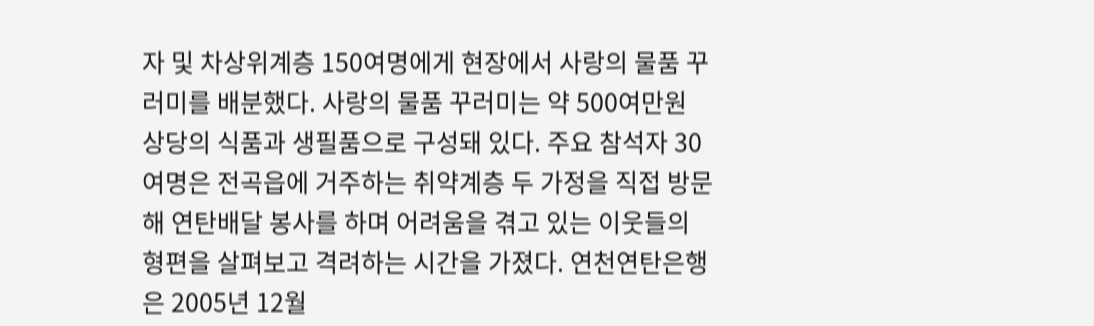자 및 차상위계층 150여명에게 현장에서 사랑의 물품 꾸러미를 배분했다. 사랑의 물품 꾸러미는 약 500여만원 상당의 식품과 생필품으로 구성돼 있다. 주요 참석자 30여명은 전곡읍에 거주하는 취약계층 두 가정을 직접 방문해 연탄배달 봉사를 하며 어려움을 겪고 있는 이웃들의 형편을 살펴보고 격려하는 시간을 가졌다. 연천연탄은행은 2005년 12월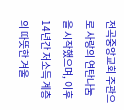전곡중앙교회 주관으로 사랑의 연탄나눔을 시작했으며, 이후 14년간 저소득 계층의 따뜻한 겨울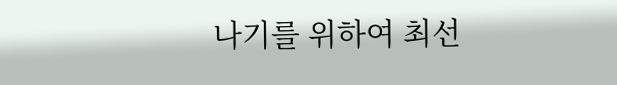나기를 위하여 최선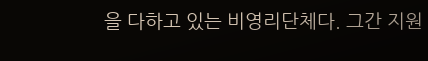을 다하고 있는 비영리단체다. 그간 지원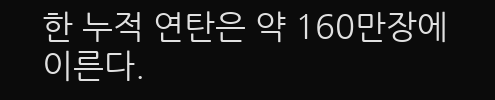한 누적 연탄은 약 160만장에 이른다.